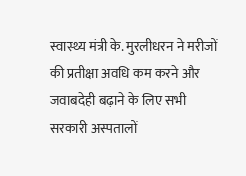स्वास्थ्य मंत्री के. मुरलीधरन ने मरीजों की प्रतीक्षा अवधि कम करने और जवाबदेही बढ़ाने के लिए सभी सरकारी अस्पतालों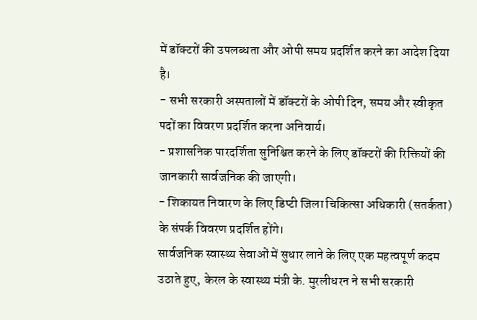में डॉक्टरों की उपलब्धता और ओपी समय प्रदर्शित करने का आदेश दिया है।
- सभी सरकारी अस्पतालों में डॉक्टरों के ओपी दिन, समय और स्वीकृत पदों का विवरण प्रदर्शित करना अनिवार्य।
- प्रशासनिक पारदर्शिता सुनिश्चित करने के लिए डॉक्टरों की रिक्तियों की जानकारी सार्वजनिक की जाएगी।
- शिकायत निवारण के लिए डिप्टी जिला चिकित्सा अधिकारी (सतर्कता) के संपर्क विवरण प्रदर्शित होंगे।
सार्वजनिक स्वास्थ्य सेवाओं में सुधार लाने के लिए एक महत्वपूर्ण कदम उठाते हुए, केरल के स्वास्थ्य मंत्री के. मुरलीधरन ने सभी सरकारी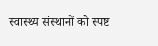स्वास्थ्य संस्थानों को स्पष्ट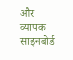और व्यापक साइनबोर्ड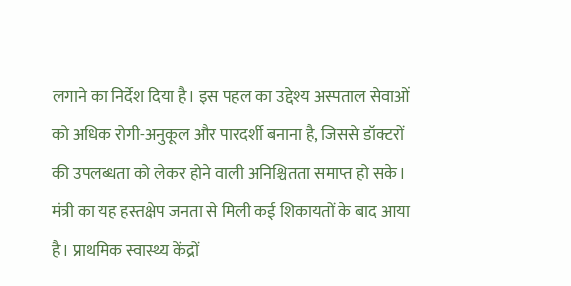लगाने का निर्देश दिया है। इस पहल का उद्देश्य अस्पताल सेवाओं को अधिक रोगी-अनुकूल और पारदर्शी बनाना है, जिससे डॉक्टरों की उपलब्धता को लेकर होने वाली अनिश्चितता समाप्त हो सके।
मंत्री का यह हस्तक्षेप जनता से मिली कई शिकायतों के बाद आया है। प्राथमिक स्वास्थ्य केंद्रों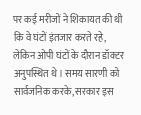पर कई मरीजों ने शिकायत की थी कि वे घंटों इंतजार करते रहे, लेकिन ओपी घंटों के दौरान डॉक्टर अनुपस्थित थे। समय सारणी को सार्वजनिक करके, सरकार इस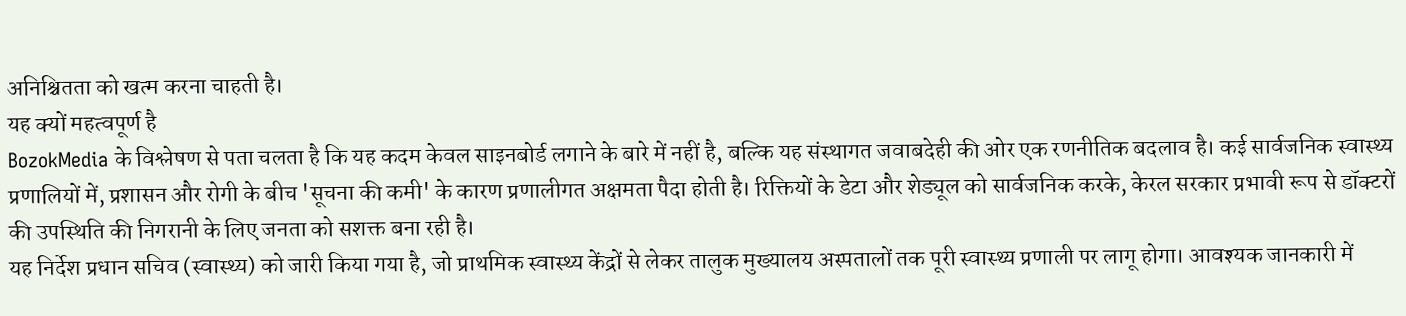अनिश्चितता को खत्म करना चाहती है।
यह क्यों महत्वपूर्ण है
BozokMedia के विश्लेषण से पता चलता है कि यह कदम केवल साइनबोर्ड लगाने के बारे में नहीं है, बल्कि यह संस्थागत जवाबदेही की ओर एक रणनीतिक बदलाव है। कई सार्वजनिक स्वास्थ्य प्रणालियों में, प्रशासन और रोगी के बीच 'सूचना की कमी' के कारण प्रणालीगत अक्षमता पैदा होती है। रिक्तियों के डेटा और शेड्यूल को सार्वजनिक करके, केरल सरकार प्रभावी रूप से डॉक्टरों की उपस्थिति की निगरानी के लिए जनता को सशक्त बना रही है।
यह निर्देश प्रधान सचिव (स्वास्थ्य) को जारी किया गया है, जो प्राथमिक स्वास्थ्य केंद्रों से लेकर तालुक मुख्यालय अस्पतालों तक पूरी स्वास्थ्य प्रणाली पर लागू होगा। आवश्यक जानकारी में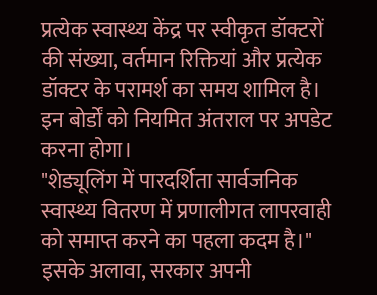प्रत्येक स्वास्थ्य केंद्र पर स्वीकृत डॉक्टरों की संख्या, वर्तमान रिक्तियां और प्रत्येक डॉक्टर के परामर्श का समय शामिल है। इन बोर्डों को नियमित अंतराल पर अपडेट करना होगा।
"शेड्यूलिंग में पारदर्शिता सार्वजनिक स्वास्थ्य वितरण में प्रणालीगत लापरवाही को समाप्त करने का पहला कदम है।"
इसके अलावा, सरकार अपनी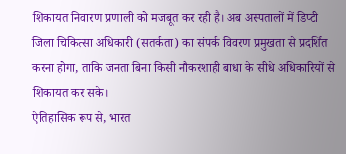शिकायत निवारण प्रणाली को मजबूत कर रही है। अब अस्पतालों में डिप्टी जिला चिकित्सा अधिकारी (सतर्कता) का संपर्क विवरण प्रमुखता से प्रदर्शित करना होगा, ताकि जनता बिना किसी नौकरशाही बाधा के सीधे अधिकारियों से शिकायत कर सके।
ऐतिहासिक रूप से, भारत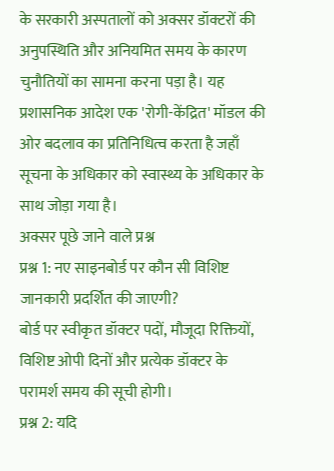के सरकारी अस्पतालों को अक्सर डॉक्टरों की अनुपस्थिति और अनियमित समय के कारण चुनौतियों का सामना करना पड़ा है। यह प्रशासनिक आदेश एक 'रोगी-केंद्रित' मॉडल की ओर बदलाव का प्रतिनिधित्व करता है जहाँ सूचना के अधिकार को स्वास्थ्य के अधिकार के साथ जोड़ा गया है।
अक्सर पूछे जाने वाले प्रश्न
प्रश्न 1: नए साइनबोर्ड पर कौन सी विशिष्ट जानकारी प्रदर्शित की जाएगी?
बोर्ड पर स्वीकृत डॉक्टर पदों, मौजूदा रिक्तियों, विशिष्ट ओपी दिनों और प्रत्येक डॉक्टर के परामर्श समय की सूची होगी।
प्रश्न 2: यदि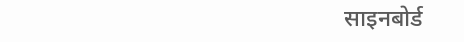साइनबोर्ड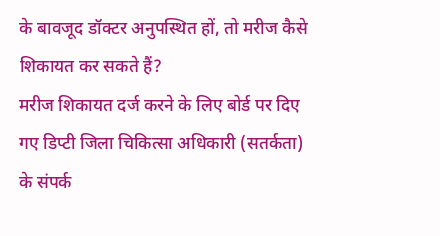के बावजूद डॉक्टर अनुपस्थित हों, तो मरीज कैसे शिकायत कर सकते हैं?
मरीज शिकायत दर्ज करने के लिए बोर्ड पर दिए गए डिप्टी जिला चिकित्सा अधिकारी (सतर्कता) के संपर्क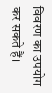विवरण का उपयोग कर सकते हैं।